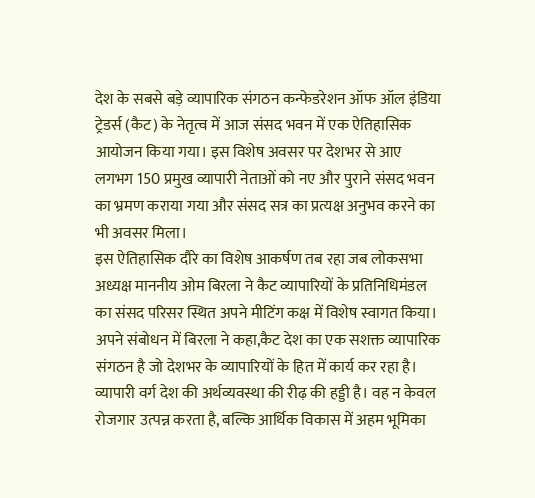देश के सबसे बड़े व्यापारिक संगठन कन्फेडरेशन ऑफ ऑल इंडिया ट्रेडर्स (कैट) के नेतृत्व में आज संसद भवन में एक ऐतिहासिक आयोजन किया गया। इस विशेष अवसर पर देशभर से आए लगभग 150 प्रमुख व्यापारी नेताओं को नए और पुराने संसद भवन का भ्रमण कराया गया और संसद सत्र का प्रत्यक्ष अनुभव करने का भी अवसर मिला।
इस ऐतिहासिक दौरे का विशेष आकर्षण तब रहा जब लोकसभा अध्यक्ष माननीय ओम बिरला ने कैट व्यापारियों के प्रतिनिधिमंडल का संसद परिसर स्थित अपने मीटिंग कक्ष में विशेष स्वागत किया।
अपने संबोधन में बिरला ने कहा,कैट देश का एक सशक्त व्यापारिक संगठन है जो देशभर के व्यापारियों के हित में कार्य कर रहा है। व्यापारी वर्ग देश की अर्थव्यवस्था की रीढ़ की हड्डी है। वह न केवल रोजगार उत्पन्न करता है, बल्कि आर्थिक विकास में अहम भूमिका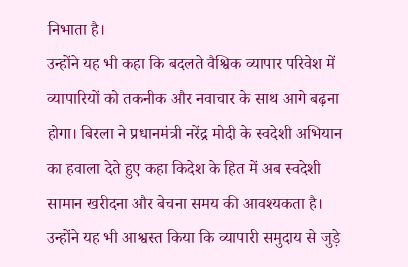निभाता है।
उन्होंने यह भी कहा कि बदलते वैश्विक व्यापार परिवेश में व्यापारियों को तकनीक और नवाचार के साथ आगे बढ़ना होगा। बिरला ने प्रधानमंत्री नरेंद्र मोदी के स्वदेशी अभियान का हवाला देते हुए कहा किदेश के हित में अब स्वदेशी सामान खरीदना और बेचना समय की आवश्यकता है।
उन्होंने यह भी आश्वस्त किया कि व्यापारी समुदाय से जुड़े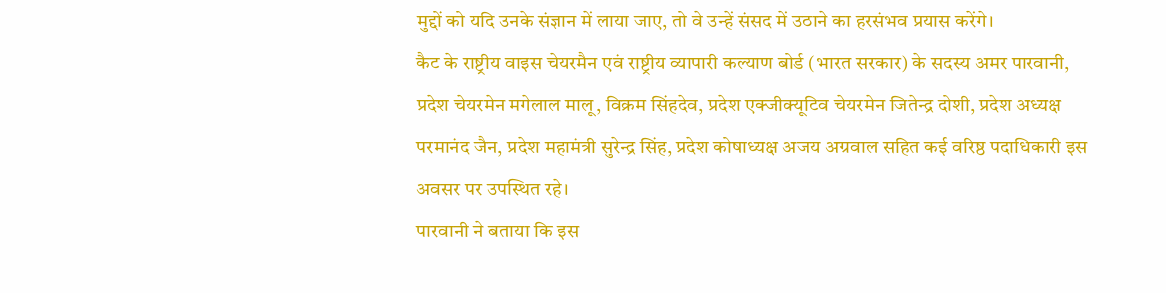मुद्दों को यदि उनके संज्ञान में लाया जाए, तो वे उन्हें संसद में उठाने का हरसंभव प्रयास करेंगे।
कैट के राष्ट्रीय वाइस चेयरमैन एवं राष्ट्रीय व्यापारी कल्याण बोर्ड (भारत सरकार) के सदस्य अमर पारवानी, प्रदेश चेयरमेन मगेलाल मालू, विक्रम सिंहदेव, प्रदेश एक्जीक्यूटिव चेयरमेन जितेन्द्र दोशी, प्रदेश अध्यक्ष परमानंद जैन, प्रदेश महामंत्री सुरेन्द्र सिंह, प्रदेश कोषाध्यक्ष अजय अग्रवाल सहित कई वरिष्ठ पदाधिकारी इस अवसर पर उपस्थित रहे।
पारवानी ने बताया कि इस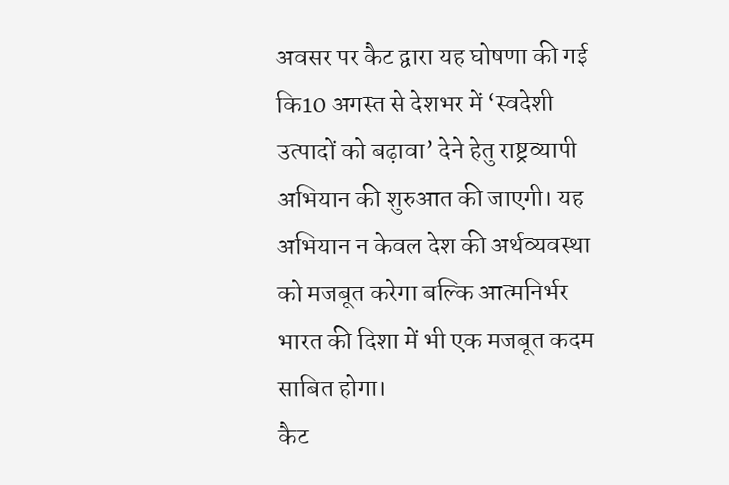अवसर पर कैट द्वारा यह घोषणा की गई कि10 अगस्त से देशभर में ‘स्वदेशी उत्पादों को बढ़ावा’ देने हेतु राष्ट्रव्यापी अभियान की शुरुआत की जाएगी। यह अभियान न केवल देश की अर्थव्यवस्था को मजबूत करेगा बल्कि आत्मनिर्भर भारत की दिशा में भी एक मजबूत कदम साबित होगा।
कैट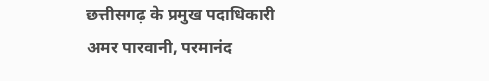छत्तीसगढ़ के प्रमुख पदाधिकारी
अमर पारवानी, परमानंद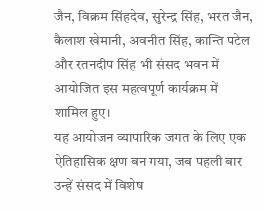जैन, विक्रम सिंहदेव, सुरेन्द्र सिंह, भरत जैन, कैलाश खेमानी, अवनीत सिंह, कान्ति पटेल और रतनदीप सिंह भी संसद भवन में आयोजित इस महत्वपूर्ण कार्यक्रम में शामिल हुए।
यह आयोजन व्यापारिक जगत के लिए एक ऐतिहासिक क्षण बन गया, जब पहली बार उन्हें संसद में विशेष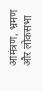आमंत्रण, भ्रमण और लोकसभा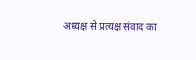अध्यक्ष से प्रत्यक्ष संवाद का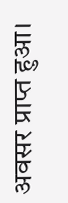अवसर प्राप्त हुआ।